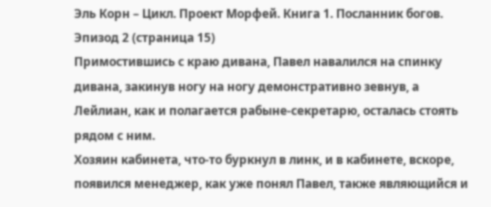Эль Корн – Цикл. Проект Морфей. Книга 1. Посланник богов. Эпизод 2 (страница 15)
Примостившись с краю дивана, Павел навалился на спинку дивана, закинув ногу на ногу демонстративно зевнув, а Лейлиан, как и полагается рабыне-секретарю, осталась стоять рядом с ним.
Хозяин кабинета, что-то буркнул в линк, и в кабинете, вскоре, появился менеджер, как уже понял Павел, также являющийся и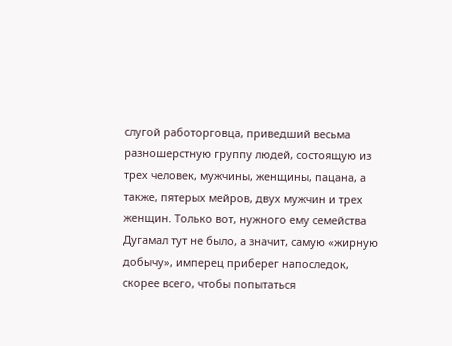слугой работорговца, приведший весьма разношерстную группу людей, состоящую из трех человек, мужчины, женщины, пацана, а также, пятерых мейров, двух мужчин и трех женщин. Только вот, нужного ему семейства Дугамал тут не было, а значит, самую «жирную добычу», имперец приберег напоследок, скорее всего, чтобы попытаться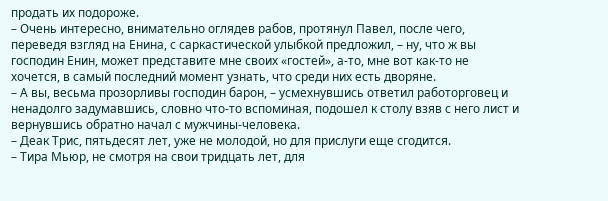продать их подороже.
– Очень интересно, внимательно оглядев рабов, протянул Павел, после чего, переведя взгляд на Енина, с саркастической улыбкой предложил, – ну, что ж вы господин Енин, может представите мне своих «гостей», а-то, мне вот как-то не хочется, в самый последний момент узнать, что среди них есть дворяне.
– А вы, весьма прозорливы господин барон, – усмехнувшись ответил работорговец и ненадолго задумавшись, словно что-то вспоминая, подошел к столу взяв с него лист и вернувшись обратно начал с мужчины-человека.
– Деак Трис, пятьдесят лет, уже не молодой, но для прислуги еще сгодится.
– Тира Мьюр, не смотря на свои тридцать лет, для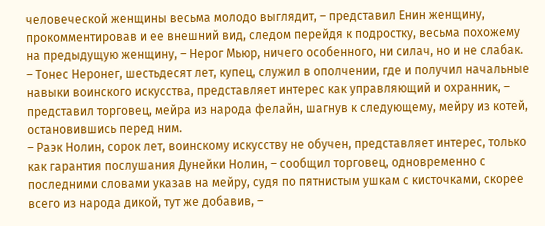человеческой женщины весьма молодо выглядит, – представил Енин женщину, прокомментировав и ее внешний вид, следом перейдя к подростку, весьма похожему на предыдущую женщину, – Нерог Мьюр, ничего особенного, ни силач, но и не слабак.
– Тонес Неронег, шестьдесят лет, купец, служил в ополчении, где и получил начальные навыки воинского искусства, представляет интерес как управляющий и охранник, – представил торговец, мейра из народа фелайн, шагнув к следующему, мейру из котей, остановившись перед ним.
– Раэк Нолин, сорок лет, воинскому искусству не обучен, представляет интерес, только как гарантия послушания Дунейки Нолин, – сообщил торговец, одновременно с последними словами указав на мейру, судя по пятнистым ушкам с кисточками, скорее всего из народа дикой, тут же добавив, –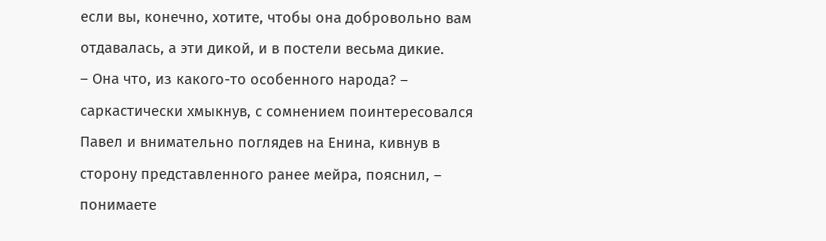если вы, конечно, хотите, чтобы она добровольно вам отдавалась, а эти дикой, и в постели весьма дикие.
– Она что, из какого-то особенного народа? – саркастически хмыкнув, с сомнением поинтересовался Павел и внимательно поглядев на Енина, кивнув в сторону представленного ранее мейра, пояснил, – понимаете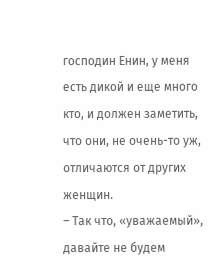господин Енин, у меня есть дикой и еще много кто, и должен заметить, что они, не очень-то уж, отличаются от других женщин.
– Так что, «уважаемый», давайте не будем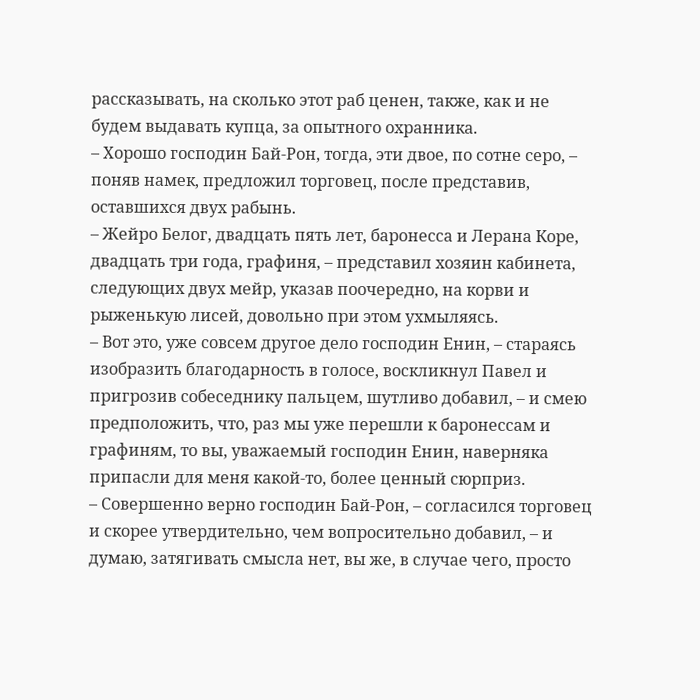рассказывать, на сколько этот раб ценен, также, как и не будем выдавать купца, за опытного охранника.
– Хорошо господин Бай-Рон, тогда, эти двое, по сотне серо, – поняв намек, предложил торговец, после представив, оставшихся двух рабынь.
– Жейро Белог, двадцать пять лет, баронесса и Лерана Коре, двадцать три года, графиня, – представил хозяин кабинета, следующих двух мейр, указав поочередно, на корви и рыженькую лисей, довольно при этом ухмыляясь.
– Вот это, уже совсем другое дело господин Енин, – стараясь изобразить благодарность в голосе, воскликнул Павел и пригрозив собеседнику пальцем, шутливо добавил, – и смею предположить, что, раз мы уже перешли к баронессам и графиням, то вы, уважаемый господин Енин, наверняка припасли для меня какой-то, более ценный сюрприз.
– Совершенно верно господин Бай-Рон, – согласился торговец и скорее утвердительно, чем вопросительно добавил, – и думаю, затягивать смысла нет, вы же, в случае чего, просто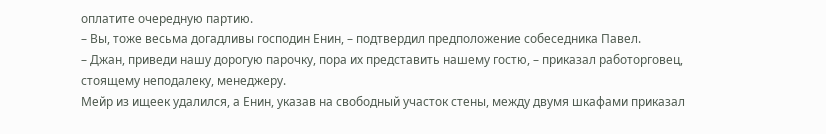оплатите очередную партию.
– Вы, тоже весьма догадливы господин Енин, – подтвердил предположение собеседника Павел.
– Джан, приведи нашу дорогую парочку, пора их представить нашему гостю, – приказал работорговец, стоящему неподалеку, менеджеру.
Мейр из ищеек удалился, а Енин, указав на свободный участок стены, между двумя шкафами приказал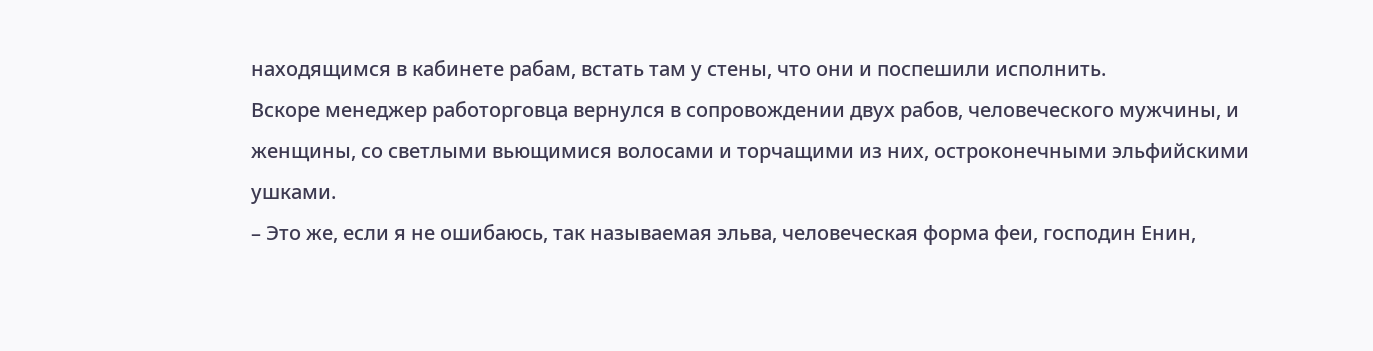находящимся в кабинете рабам, встать там у стены, что они и поспешили исполнить.
Вскоре менеджер работорговца вернулся в сопровождении двух рабов, человеческого мужчины, и женщины, со светлыми вьющимися волосами и торчащими из них, остроконечными эльфийскими ушками.
– Это же, если я не ошибаюсь, так называемая эльва, человеческая форма феи, господин Енин,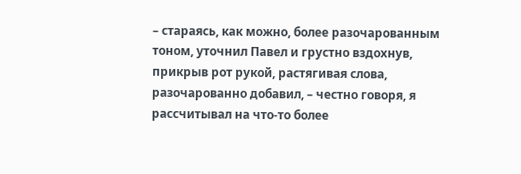– стараясь, как можно, более разочарованным тоном, уточнил Павел и грустно вздохнув, прикрыв рот рукой, растягивая слова, разочарованно добавил, – честно говоря, я рассчитывал на что-то более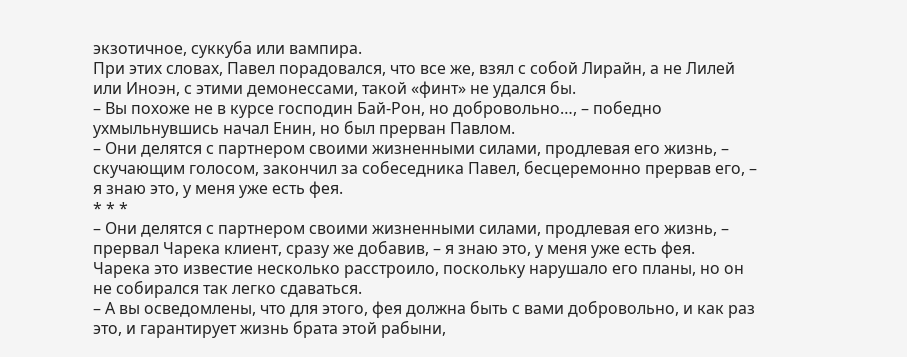экзотичное, суккуба или вампира.
При этих словах, Павел порадовался, что все же, взял с собой Лирайн, а не Лилей или Иноэн, с этими демонессами, такой «финт» не удался бы.
– Вы похоже не в курсе господин Бай-Рон, но добровольно…, – победно ухмыльнувшись начал Енин, но был прерван Павлом.
– Они делятся с партнером своими жизненными силами, продлевая его жизнь, – скучающим голосом, закончил за собеседника Павел, бесцеремонно прервав его, – я знаю это, у меня уже есть фея.
* * *
– Они делятся с партнером своими жизненными силами, продлевая его жизнь, – прервал Чарека клиент, сразу же добавив, – я знаю это, у меня уже есть фея.
Чарека это известие несколько расстроило, поскольку нарушало его планы, но он не собирался так легко сдаваться.
– А вы осведомлены, что для этого, фея должна быть с вами добровольно, и как раз это, и гарантирует жизнь брата этой рабыни,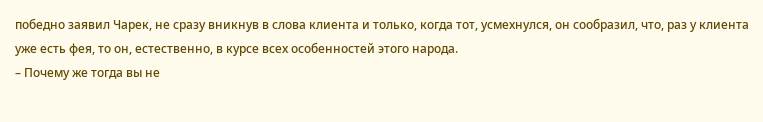победно заявил Чарек, не сразу вникнув в слова клиента и только, когда тот, усмехнулся, он сообразил, что, раз у клиента уже есть фея, то он, естественно, в курсе всех особенностей этого народа.
– Почему же тогда вы не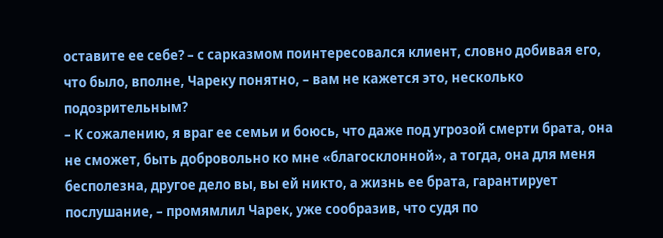оставите ее себе? – с сарказмом поинтересовался клиент, словно добивая его, что было, вполне, Чареку понятно, – вам не кажется это, несколько подозрительным?
– К сожалению, я враг ее семьи и боюсь, что даже под угрозой смерти брата, она не сможет, быть добровольно ко мне «благосклонной», а тогда, она для меня бесполезна, другое дело вы, вы ей никто, а жизнь ее брата, гарантирует послушание, – промямлил Чарек, уже сообразив, что судя по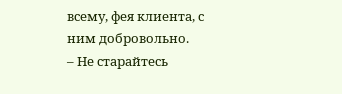всему, фея клиента, с ним добровольно.
– Не старайтесь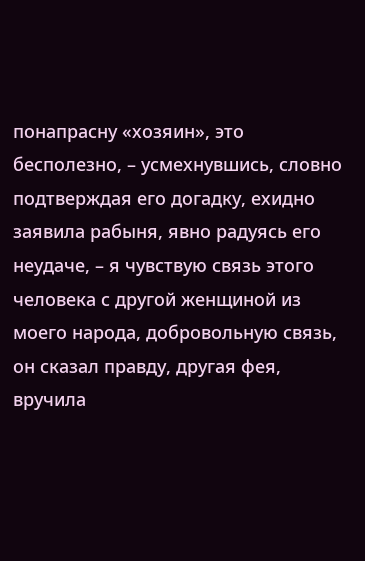понапрасну «хозяин», это бесполезно, – усмехнувшись, словно подтверждая его догадку, ехидно заявила рабыня, явно радуясь его неудаче, – я чувствую связь этого человека с другой женщиной из моего народа, добровольную связь, он сказал правду, другая фея, вручила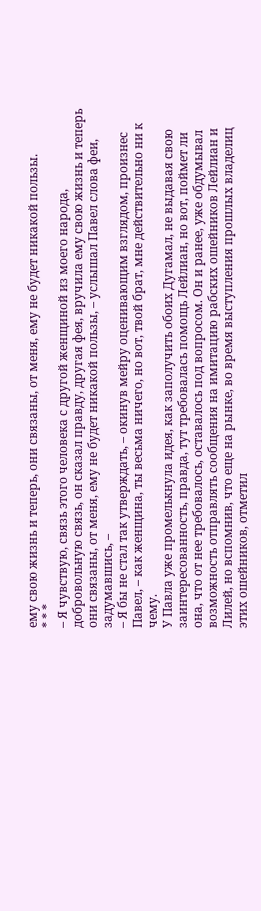ему свою жизнь и теперь, они связаны, от меня, ему не будет никакой пользы.
* * *
– Я чувствую, связь этого человека с другой женщиной из моего народа, добровольную связь, он сказал правду, другая фея, вручила ему свою жизнь и теперь они связаны, от меня, ему не будет никакой пользы, – услышал Павел слова феи, задумавшись, –
– Я бы не стал так утверждать, – окинув мейру оценивающим взглядом, произнес Павел, – как женщина, ты весьма ничего, но вот, твой брат, мне действительно ни к чему.
У Павла уже промелькнула идея, как заполучить обоих Дугамал, не выдавая свою заинтересованность, правда, тут требовалась помощь Лейлиан, но вот, поймет ли она, что от нее требовалось, оставалось под вопросом. Он и ранее, уже обдумывал возможность отправлять сообщения на имитацию рабских ошейников Лейлиан и Лилей, но вспомнив, что еще на рынке, во время выступления прошлых владелиц этих ошейников, отметил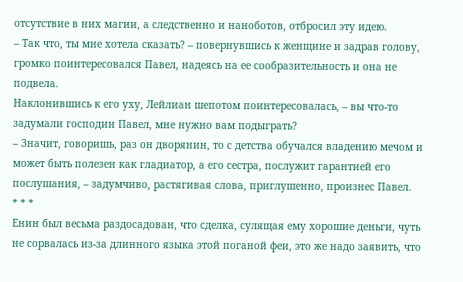отсутствие в них магии, а следственно и наноботов, отбросил эту идею.
– Так что, ты мне хотела сказать? – повернувшись к женщине и задрав голову, громко поинтересовался Павел, надеясь на ее сообразительность и она не подвела.
Наклонившись к его уху, Лейлиан шепотом поинтересовалась, – вы что-то задумали господин Павел, мне нужно вам подыграть?
– Значит, говоришь, раз он дворянин, то с детства обучался владению мечом и может быть полезен как гладиатор, а его сестра, послужит гарантией его послушания, – задумчиво, растягивая слова, приглушенно, произнес Павел.
* * *
Енин был весьма раздосадован, что сделка, сулящая ему хорошие деньги, чуть не сорвалась из-за длинного языка этой поганой феи, это же надо заявить, что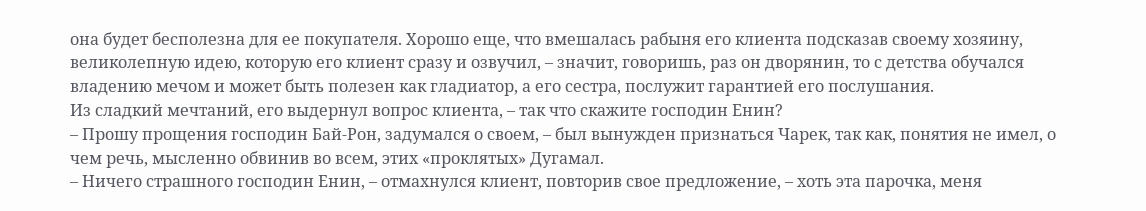она будет бесполезна для ее покупателя. Хорошо еще, что вмешалась рабыня его клиента подсказав своему хозяину, великолепную идею, которую его клиент сразу и озвучил, – значит, говоришь, раз он дворянин, то с детства обучался владению мечом и может быть полезен как гладиатор, а его сестра, послужит гарантией его послушания.
Из сладкий мечтаний, его выдернул вопрос клиента, – так что скажите господин Енин?
– Прошу прощения господин Бай-Рон, задумался о своем, – был вынужден признаться Чарек, так как, понятия не имел, о чем речь, мысленно обвинив во всем, этих «проклятых» Дугамал.
– Ничего страшного господин Енин, – отмахнулся клиент, повторив свое предложение, – хоть эта парочка, меня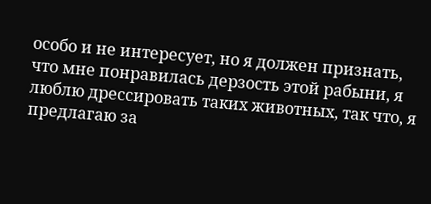особо и не интересует, но я должен признать, что мне понравилась дерзость этой рабыни, я люблю дрессировать таких животных, так что, я предлагаю за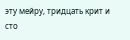эту мейру, тридцать крит и сто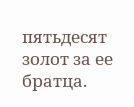пятьдесят золот за ее братца.